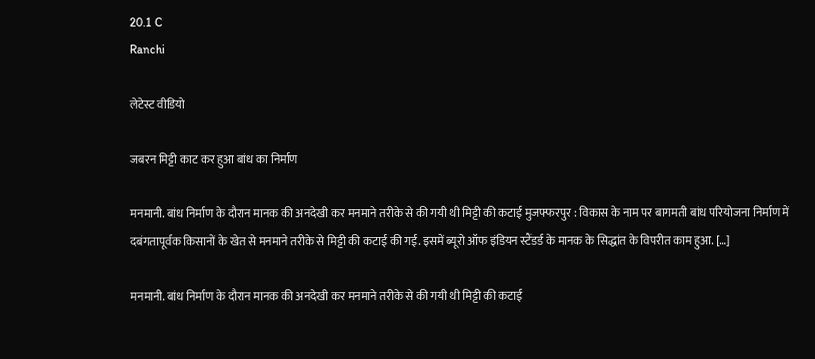20.1 C
Ranchi

लेटेस्ट वीडियो

जबरन मिट्टी काट कर हुआ बांध का निर्माण

मनमानी. बांध निर्माण के दौरान मानक की अनदेखी कर मनमाने तरीके से की गयी थी मिट्टी की कटाई मुजफ्फरपुर : विकास के नाम पर बागमती बांध परियोजना निर्माण में दबंगतापूर्वक किसानों के खेत से मनमाने तरीके से मिट्टी की कटाई की गई. इसमें ब्यूरो ऑफ इंडियन स्टैंडर्ड के मानक के सिद्धांत के विपरीत काम हुआ. […]

मनमानी. बांध निर्माण के दौरान मानक की अनदेखी कर मनमाने तरीके से की गयी थी मिट्टी की कटाई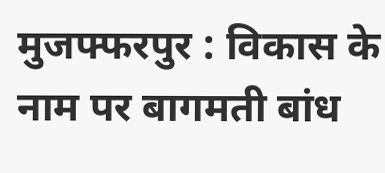मुजफ्फरपुर : विकास के नाम पर बागमती बांध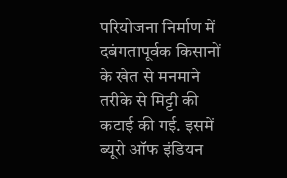परियोजना निर्माण में दबंगतापूर्वक किसानों के खेत से मनमाने तरीके से मिट्टी की कटाई की गई. इसमें ब्यूरो ऑफ इंडियन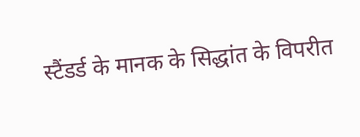स्टैंडर्ड के मानक के सिद्धांत के विपरीत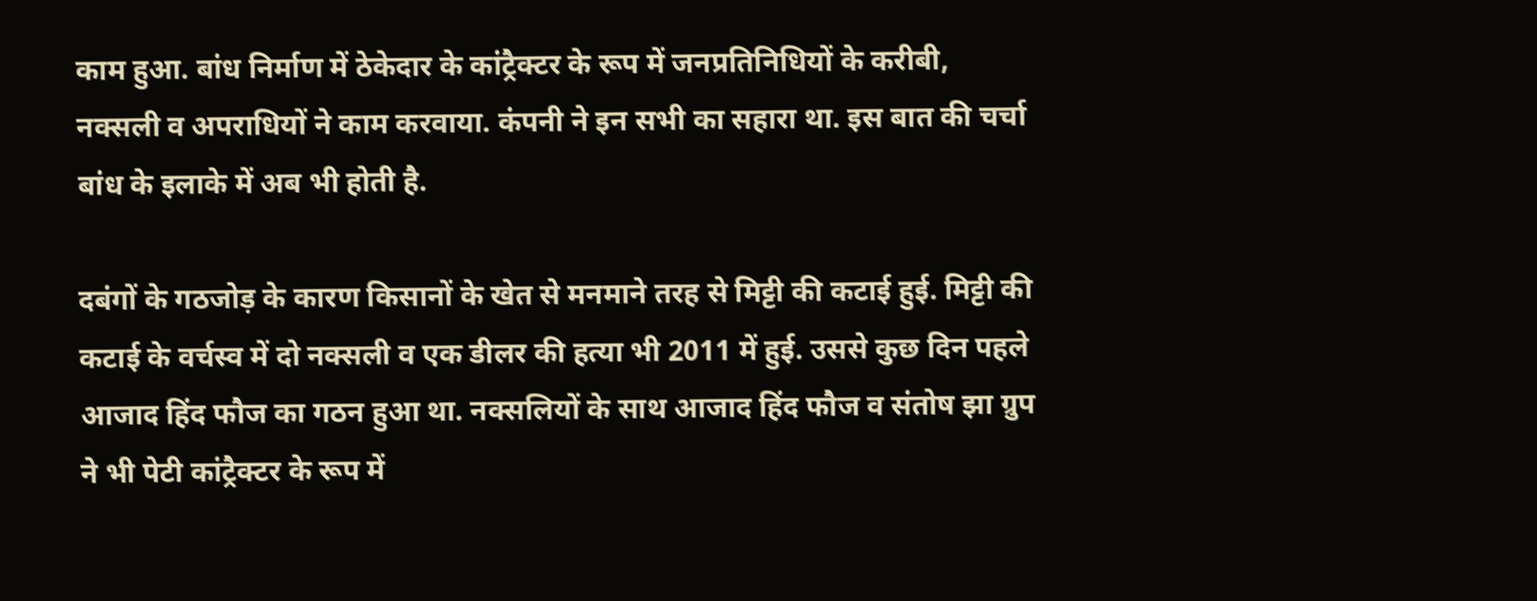काम हुआ. बांध निर्माण में ठेकेदार के कांट्रैक्टर के रूप में जनप्रतिनिधियों के करीबी, नक्सली व अपराधियों ने काम करवाया. कंपनी ने इन सभी का सहारा था. इस बात की चर्चा बांध के इलाके में अब भी होती है.

दबंगों के गठजोड़ के कारण किसानों के खेत से मनमाने तरह से मिट्टी की कटाई हुई. मिट्टी की कटाई के वर्चस्व में दो नक्सली व एक डीलर की हत्या भी 2011 में हुई. उससे कुछ दिन पहले आजाद हिंद फौज का गठन हुआ था. नक्सलियों के साथ आजाद हिंद फौज व संतोष झा ग्रुप ने भी पेटी कांट्रैक्टर के रूप में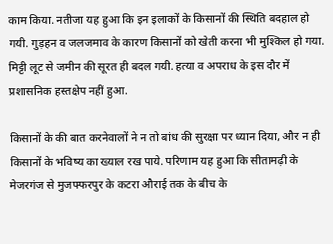काम किया. नतीजा यह हुआ कि इन इलाकों के किसानों की स्थिति बदहाल हो गयी. गुड़हन व जलजमाव के कारण किसानों को खेती करना भी मुश्किल हो गया. मिट्टी लूट से जमीन की सूरत ही बदल गयी. हत्या व अपराध के इस दौर में प्रशासनिक हस्तक्षेप नहीं हुआ.

किसानों के की बात करनेवालों ने न तो बांध की सुरक्षा पर ध्यान दिया, और न ही किसानों के भविष्य का ख्याल रख पाये. परिणाम यह हुआ कि सीतामढ़ी के मेजरगंज से मुजफ्फरपुर के कटरा औराई तक के बीच के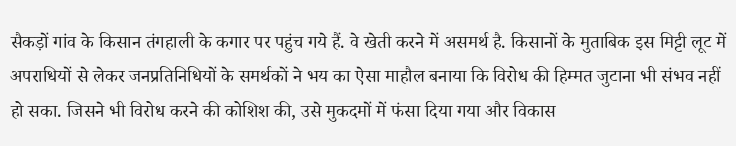सैकड़ों गांव के किसान तंगहाली के कगार पर पहुंच गये हैं. वे खेती करने में असमर्थ है. किसानों के मुताबिक इस मिट्टी लूट में अपराधियों से लेकर जनप्रतिनिधियों के समर्थकों ने भय का ऐसा माहौल बनाया कि विरोध की हिम्मत जुटाना भी संभव नहीं हो सका. जिसने भी विरोध करने की कोशिश की, उसे मुकदमों में फंसा दिया गया और विकास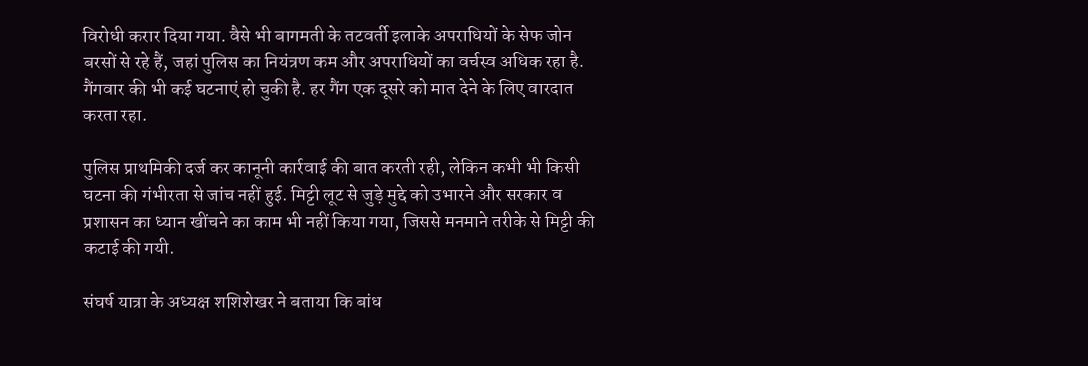विरोधी करार दिया गया. वैसे भी बागमती के तटवर्ती इलाके अपराधियों के सेफ जोन बरसों से रहे हैं, जहां पुलिस का नियंत्रण कम और अपराधियों का वर्चस्व अधिक रहा है. गैंगवार की भी कई घटनाएं हो चुकी है. हर गैंग एक दूसरे को मात देने के लिए वारदात करता रहा.

पुलिस प्राथमिकी दर्ज कर कानूनी कार्रवाई की बात करती रही, लेकिन कभी भी किसी घटना की गंभीरता से जांच नहीं हुई. मिट्टी लूट से जुड़े मुद्दे को उभारने और सरकार व प्रशासन का ध्यान खींचने का काम भी नहीं किया गया, जिससे मनमाने तरीके से मिट्टी की कटाई की गयी.

संघर्ष यात्रा के अध्यक्ष शशिशेखर ने बताया कि बांध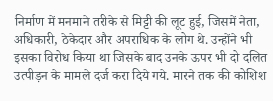निर्माण में मनमाने तरीके से मिट्टी की लूट हुई, जिसमें नेता, अधिकारी, ठेकेदार और अपराधिक के लोग थे. उन्होंने भी इसका विरोध किया था जिसके बाद उनके ऊपर भी दो दलित उत्पीड़न के मामले दर्ज करा दिये गये. मारने तक की कोशिश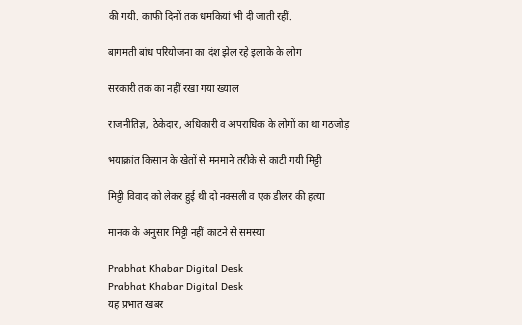की गयी. काफी दिनों तक धमकियां भी दी जाती रहीं.

बागमती बांध परियोजना का दंश झेल रहे इलाके के लोग

सरकारी तक का नहीं रखा गया ख्याल

राजनीतिज्ञ, ठेकेदार, अधिकारी व अपराधिक के लोगों का था गठजोड़

भयाक्रांत किसान के खेतों से मनमाने तरीके से काटी गयी मिट्टी

मिट्टी विवाद को लेकर हुई थी दो नक्सली व एक डीलर की हत्या

मानक के अनुसार मिट्टी नहीं काटने से समस्या

Prabhat Khabar Digital Desk
Prabhat Khabar Digital Desk
यह प्रभात खबर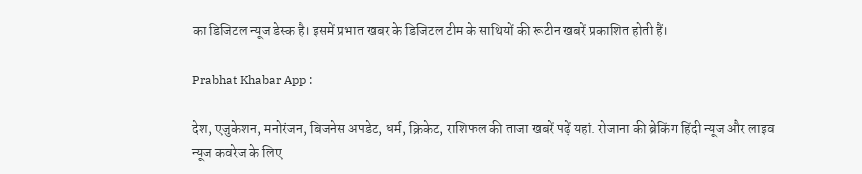का डिजिटल न्यूज डेस्क है। इसमें प्रभात खबर के डिजिटल टीम के साथियों की रूटीन खबरें प्रकाशित होती हैं।

Prabhat Khabar App :

देश, एजुकेशन, मनोरंजन, बिजनेस अपडेट, धर्म, क्रिकेट, राशिफल की ताजा खबरें पढ़ें यहां. रोजाना की ब्रेकिंग हिंदी न्यूज और लाइव न्यूज कवरेज के लिए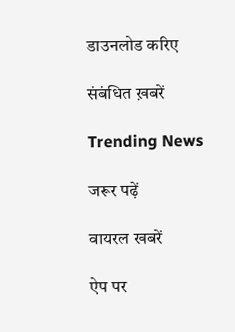डाउनलोड करिए

संबंधित ख़बरें

Trending News

जरूर पढ़ें

वायरल खबरें

ऐप पर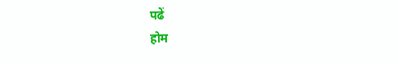पढें
होम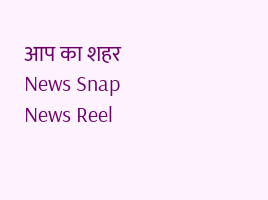आप का शहर
News Snap News Reel